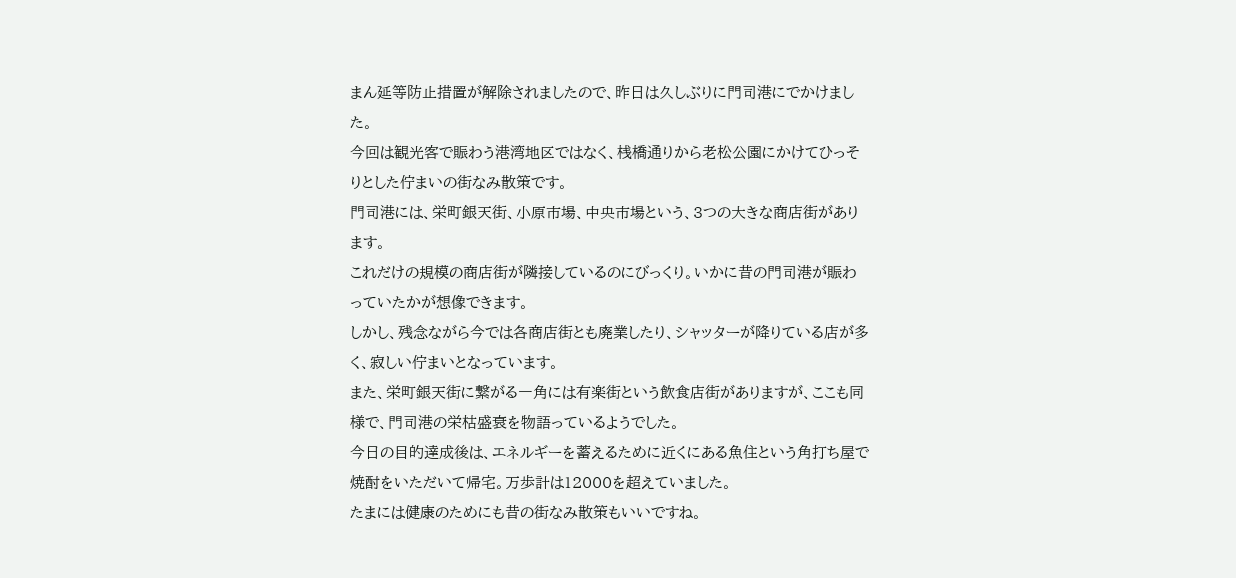まん延等防止措置が解除されましたので、昨日は久しぶりに門司港にでかけました。
今回は観光客で賑わう港湾地区ではなく、桟橋通りから老松公園にかけてひっそりとした佇まいの街なみ散策です。
門司港には、栄町銀天街、小原市場、中央市場という、3つの大きな商店街があります。
これだけの規模の商店街が隣接しているのにびっくり。いかに昔の門司港が賑わっていたかが想像できます。
しかし、残念ながら今では各商店街とも廃業したり、シャッターが降りている店が多く、寂しい佇まいとなっています。
また、栄町銀天街に繋がる一角には有楽街という飲食店街がありますが、ここも同様で、門司港の栄枯盛衰を物語っているようでした。
今日の目的達成後は、エネルギーを蓄えるために近くにある魚住という角打ち屋で焼酎をいただいて帰宅。万歩計は12000を超えていました。
たまには健康のためにも昔の街なみ散策もいいですね。